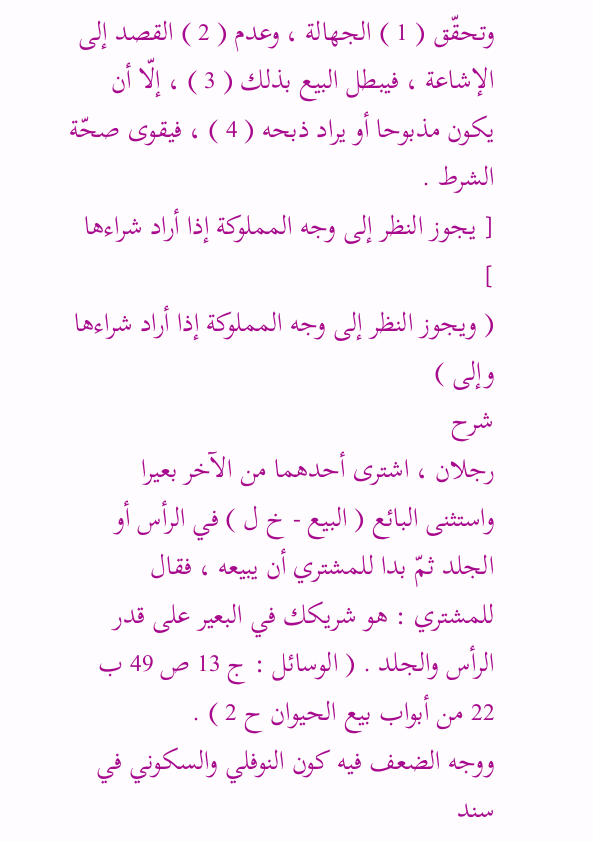وتحقّق ( 1 ) الجهالة ، وعدم ( 2 ) القصد إلى الإشاعة ، فيبطل البيع بذلك ( 3 ) ، إلّا أن يكون مذبوحا أو يراد ذبحه ( 4 ) ، فيقوى صحّة الشرط .
[ يجوز النظر إلى وجه المملوكة إذا أراد شراءها ]
( ويجوز النظر إلى وجه المملوكة إذا أراد شراءها وإلى )
شرح
رجلان ، اشترى أحدهما من الآخر بعيرا واستثنى البائع ( البيع - خ ل ) في الرأس أو الجلد ثمّ بدا للمشتري أن يبيعه ، فقال للمشتري : هو شريكك في البعير على قدر الرأس والجلد . ( الوسائل : ج 13 ص 49 ب 22 من أبواب بيع الحيوان ح 2 ) .
ووجه الضعف فيه كون النوفلي والسكوني في سند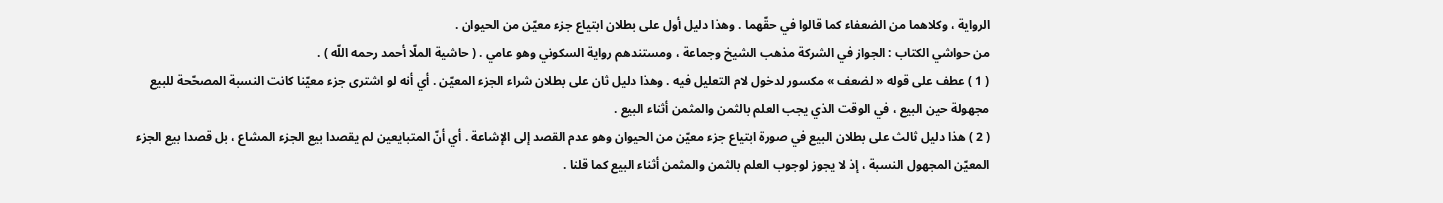الرواية ، وكلاهما من الضعفاء كما قالوا في حقّهما . وهذا دليل أول على بطلان ابتياع جزء معيّن من الحيوان .
من حواشي الكتاب : الجواز في الشركة مذهب الشيخ وجماعة ، ومستندهم رواية السكوني وهو عامي . ( حاشية الملّا أحمد رحمه اللّه ) .
( 1 ) عطف على قوله « لضعف » مكسور لدخول لام التعليل فيه . وهذا دليل ثان على بطلان شراء الجزء المعيّن . أي أنه لو اشترى جزء معيّنا كانت النسبة المصحّحة للبيع مجهولة حين البيع ، في الوقت الذي يجب العلم بالثمن والمثمن أثناء البيع .
( 2 ) هذا دليل ثالث على بطلان البيع في صورة ابتياع جزء معيّن من الحيوان وهو عدم القصد إلى الإشاعة . أي أنّ المتبايعين لم يقصدا بيع الجزء المشاع ، بل قصدا بيع الجزء المعيّن المجهول النسبة ، إذ لا يجوز لوجوب العلم بالثمن والمثمن أثناء البيع كما قلنا .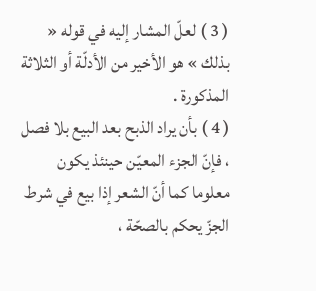( 3 ) لعلّ المشار إليه في قوله « بذلك » هو الأخير من الأدلّة أو الثلاثة المذكورة .
( 4 ) بأن يراد الذبح بعد البيع بلا فصل ، فإنّ الجزء المعيّن حينئذ يكون معلوما كما أنّ الشعر إذا بيع في شرط الجزّ يحكم بالصحّة ،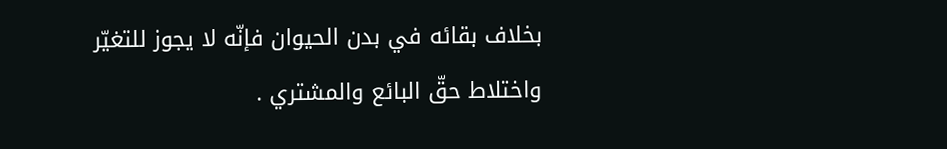بخلاف بقائه في بدن الحيوان فإنّه لا يجوز للتغيّر واختلاط حقّ البائع والمشتري .